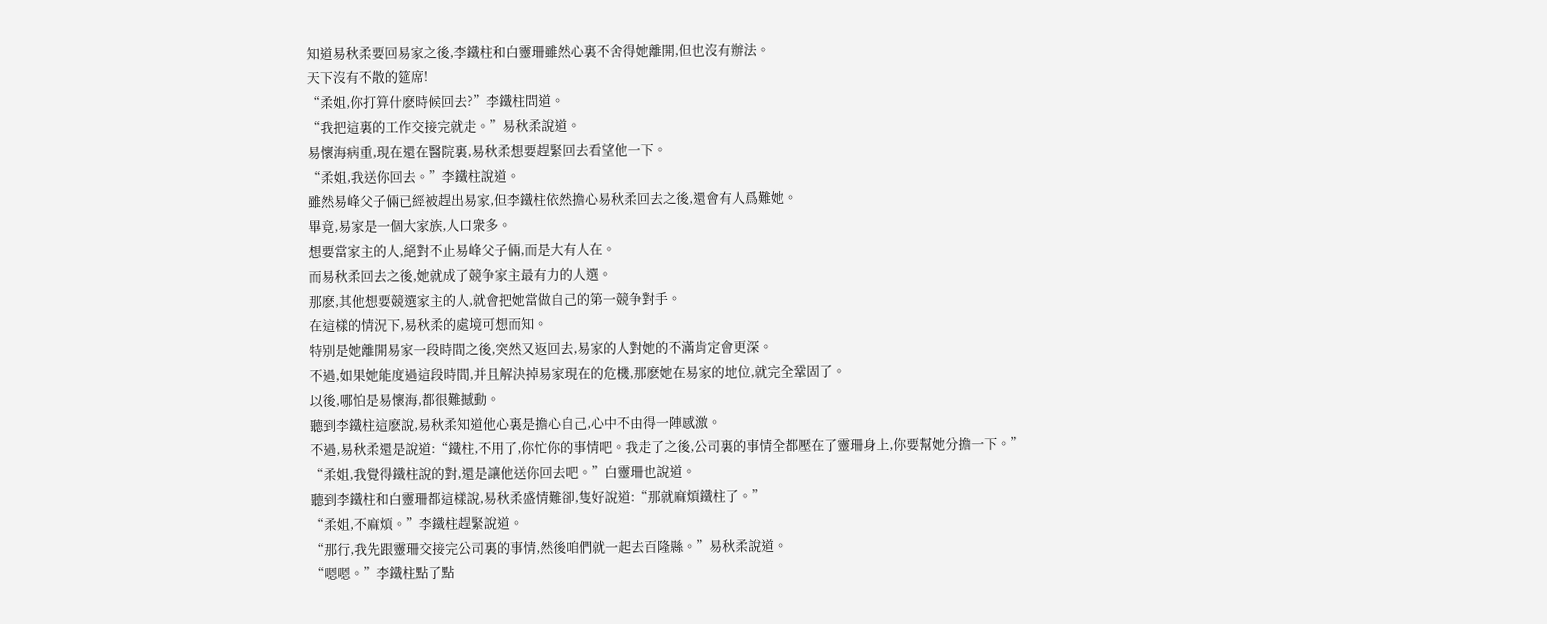知道易秋柔要回易家之後,李鐵柱和白靈珊雖然心裏不舍得她離開,但也沒有辦法。
天下沒有不散的筵席!
“柔姐,你打算什麽時候回去?”李鐵柱問道。
“我把這裏的工作交接完就走。”易秋柔說道。
易懷海病重,現在還在醫院裏,易秋柔想要趕緊回去看望他一下。
“柔姐,我送你回去。”李鐵柱說道。
雖然易峰父子倆已經被趕出易家,但李鐵柱依然擔心易秋柔回去之後,還會有人爲難她。
畢竟,易家是一個大家族,人口衆多。
想要當家主的人,絕對不止易峰父子倆,而是大有人在。
而易秋柔回去之後,她就成了競争家主最有力的人選。
那麽,其他想要競選家主的人,就會把她當做自己的第一競争對手。
在這樣的情況下,易秋柔的處境可想而知。
特别是她離開易家一段時間之後,突然又返回去,易家的人對她的不滿肯定會更深。
不過,如果她能度過這段時間,并且解決掉易家現在的危機,那麽她在易家的地位,就完全鞏固了。
以後,哪怕是易懷海,都很難撼動。
聽到李鐵柱這麽說,易秋柔知道他心裏是擔心自己,心中不由得一陣感激。
不過,易秋柔還是說道:“鐵柱,不用了,你忙你的事情吧。我走了之後,公司裏的事情全都壓在了靈珊身上,你要幫她分擔一下。”
“柔姐,我覺得鐵柱說的對,還是讓他送你回去吧。”白靈珊也說道。
聽到李鐵柱和白靈珊都這樣說,易秋柔盛情難卻,隻好說道:“那就麻煩鐵柱了。”
“柔姐,不麻煩。”李鐵柱趕緊說道。
“那行,我先跟靈珊交接完公司裏的事情,然後咱們就一起去百隆縣。”易秋柔說道。
“嗯嗯。”李鐵柱點了點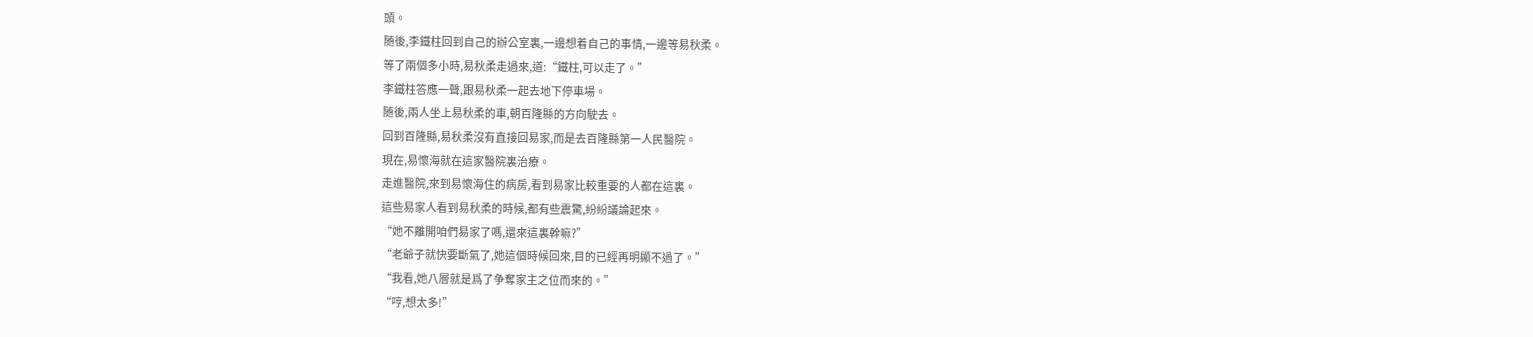頭。
随後,李鐵柱回到自己的辦公室裏,一邊想着自己的事情,一邊等易秋柔。
等了兩個多小時,易秋柔走過來,道:“鐵柱,可以走了。”
李鐵柱答應一聲,跟易秋柔一起去地下停車場。
随後,兩人坐上易秋柔的車,朝百隆縣的方向駛去。
回到百隆縣,易秋柔沒有直接回易家,而是去百隆縣第一人民醫院。
現在,易懷海就在這家醫院裏治療。
走進醫院,來到易懷海住的病房,看到易家比較重要的人都在這裏。
這些易家人看到易秋柔的時候,都有些震驚,紛紛議論起來。
“她不離開咱們易家了嗎,還來這裏幹嘛?”
“老爺子就快要斷氣了,她這個時候回來,目的已經再明顯不過了。”
“我看,她八層就是爲了争奪家主之位而來的。”
“哼,想太多!”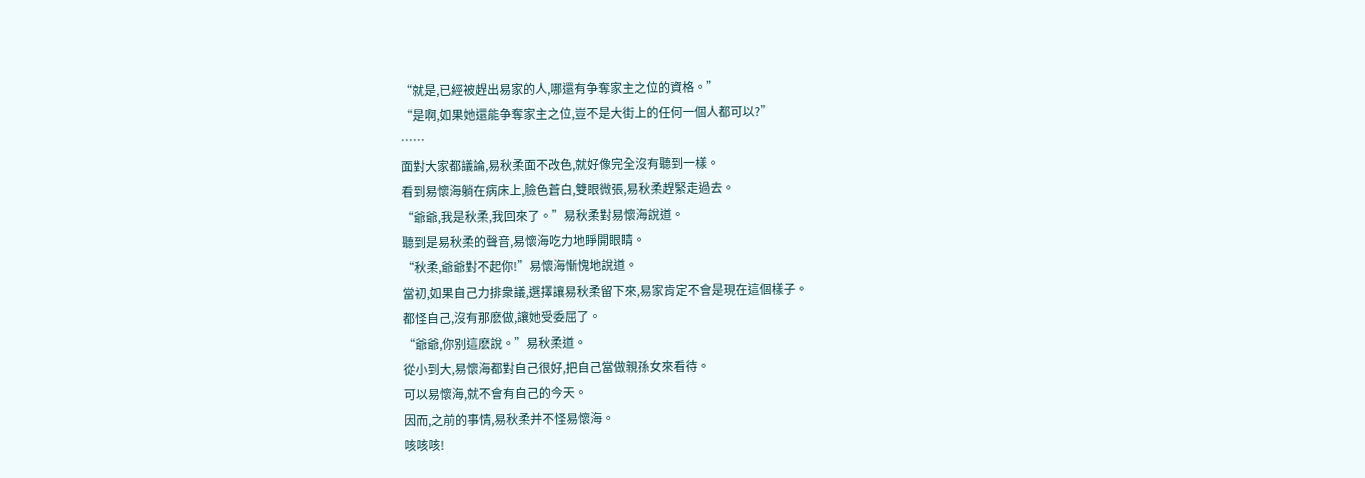“就是,已經被趕出易家的人,哪還有争奪家主之位的資格。”
“是啊,如果她還能争奪家主之位,豈不是大街上的任何一個人都可以?”
……
面對大家都議論,易秋柔面不改色,就好像完全沒有聽到一樣。
看到易懷海躺在病床上,臉色蒼白,雙眼微張,易秋柔趕緊走過去。
“爺爺,我是秋柔,我回來了。”易秋柔對易懷海說道。
聽到是易秋柔的聲音,易懷海吃力地睜開眼睛。
“秋柔,爺爺對不起你!”易懷海慚愧地說道。
當初,如果自己力排衆議,選擇讓易秋柔留下來,易家肯定不會是現在這個樣子。
都怪自己,沒有那麽做,讓她受委屈了。
“爺爺,你别這麽說。”易秋柔道。
從小到大,易懷海都對自己很好,把自己當做親孫女來看待。
可以易懷海,就不會有自己的今天。
因而,之前的事情,易秋柔并不怪易懷海。
咳咳咳!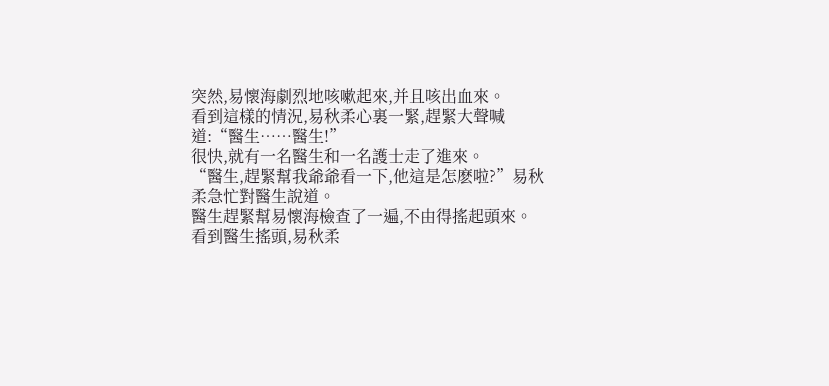突然,易懷海劇烈地咳嗽起來,并且咳出血來。
看到這樣的情況,易秋柔心裏一緊,趕緊大聲喊道:“醫生……醫生!”
很快,就有一名醫生和一名護士走了進來。
“醫生,趕緊幫我爺爺看一下,他這是怎麽啦?”易秋柔急忙對醫生說道。
醫生趕緊幫易懷海檢查了一遍,不由得搖起頭來。
看到醫生搖頭,易秋柔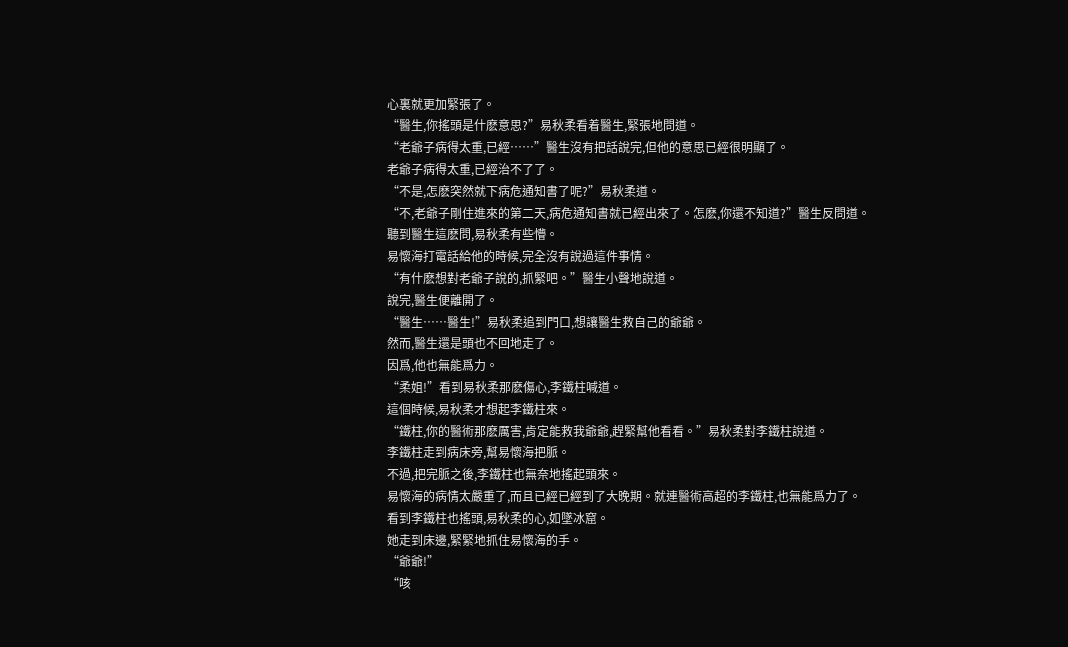心裏就更加緊張了。
“醫生,你搖頭是什麽意思?”易秋柔看着醫生,緊張地問道。
“老爺子病得太重,已經……”醫生沒有把話說完,但他的意思已經很明顯了。
老爺子病得太重,已經治不了了。
“不是,怎麽突然就下病危通知書了呢?”易秋柔道。
“不,老爺子剛住進來的第二天,病危通知書就已經出來了。怎麽,你還不知道?”醫生反問道。
聽到醫生這麽問,易秋柔有些懵。
易懷海打電話給他的時候,完全沒有說過這件事情。
“有什麽想對老爺子說的,抓緊吧。”醫生小聲地說道。
說完,醫生便離開了。
“醫生……醫生!”易秋柔追到門口,想讓醫生救自己的爺爺。
然而,醫生還是頭也不回地走了。
因爲,他也無能爲力。
“柔姐!”看到易秋柔那麽傷心,李鐵柱喊道。
這個時候,易秋柔才想起李鐵柱來。
“鐵柱,你的醫術那麽厲害,肯定能救我爺爺,趕緊幫他看看。”易秋柔對李鐵柱說道。
李鐵柱走到病床旁,幫易懷海把脈。
不過,把完脈之後,李鐵柱也無奈地搖起頭來。
易懷海的病情太嚴重了,而且已經已經到了大晚期。就連醫術高超的李鐵柱,也無能爲力了。
看到李鐵柱也搖頭,易秋柔的心,如墜冰窟。
她走到床邊,緊緊地抓住易懷海的手。
“爺爺!”
“咳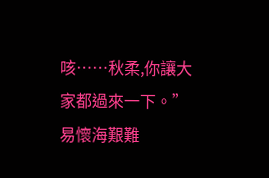咳……秋柔,你讓大家都過來一下。”易懷海艱難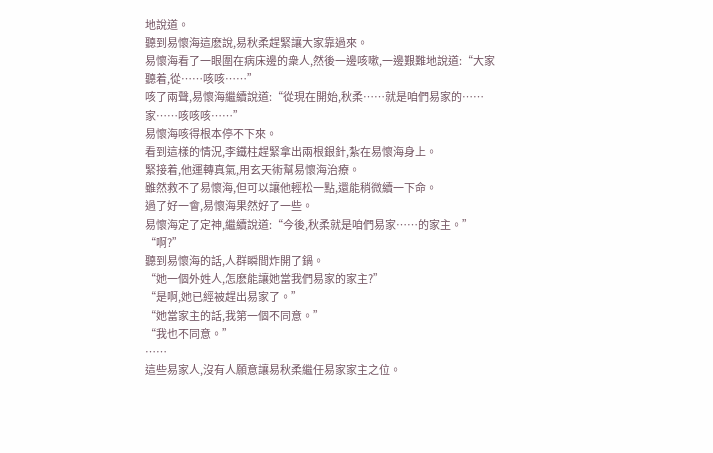地說道。
聽到易懷海這麽說,易秋柔趕緊讓大家靠過來。
易懷海看了一眼圍在病床邊的衆人,然後一邊咳嗽,一邊艱難地說道:“大家聽着,從……咳咳……”
咳了兩聲,易懷海繼續說道:“從現在開始,秋柔……就是咱們易家的……家……咳咳咳……”
易懷海咳得根本停不下來。
看到這樣的情況,李鐵柱趕緊拿出兩根銀針,紮在易懷海身上。
緊接着,他運轉真氣,用玄天術幫易懷海治療。
雖然救不了易懷海,但可以讓他輕松一點,還能稍微續一下命。
過了好一會,易懷海果然好了一些。
易懷海定了定神,繼續說道:“今後,秋柔就是咱們易家……的家主。”
“啊?”
聽到易懷海的話,人群瞬間炸開了鍋。
“她一個外姓人,怎麽能讓她當我們易家的家主?”
“是啊,她已經被趕出易家了。”
“她當家主的話,我第一個不同意。”
“我也不同意。”
……
這些易家人,沒有人願意讓易秋柔繼任易家家主之位。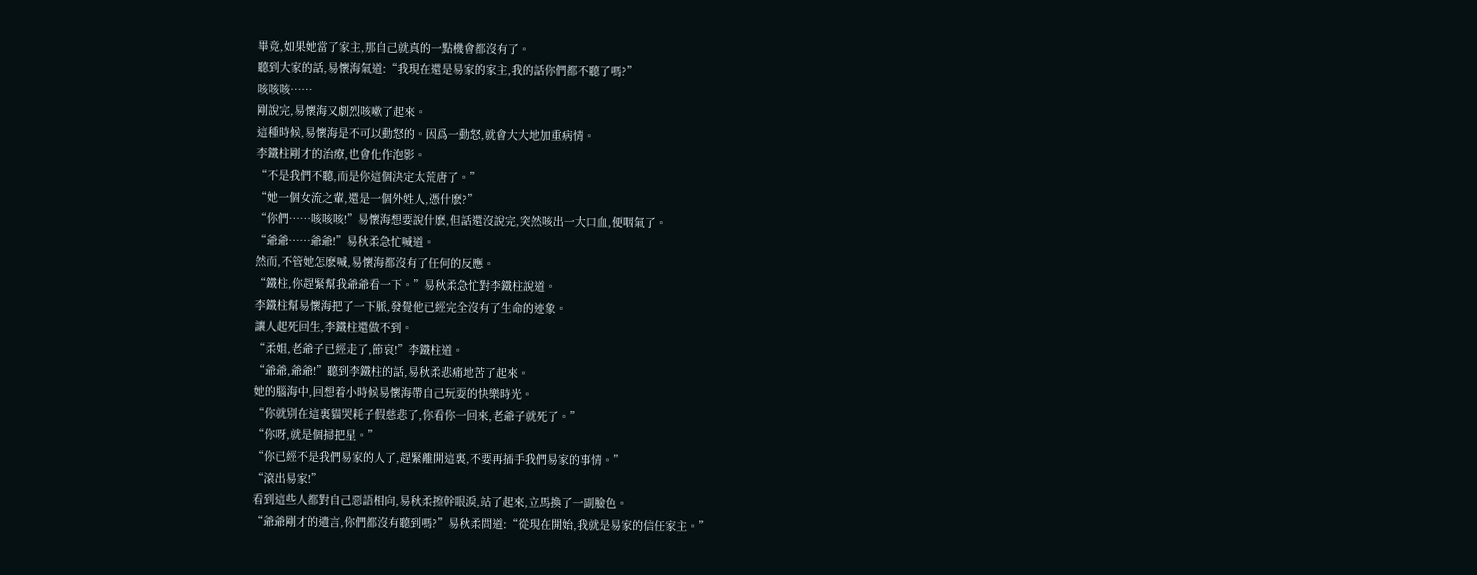畢竟,如果她當了家主,那自己就真的一點機會都沒有了。
聽到大家的話,易懷海氣道:“我現在還是易家的家主,我的話你們都不聽了嗎?”
咳咳咳……
剛說完,易懷海又劇烈咳嗽了起來。
這種時候,易懷海是不可以動怒的。因爲一動怒,就會大大地加重病情。
李鐵柱剛才的治療,也會化作泡影。
“不是我們不聽,而是你這個決定太荒唐了。”
“她一個女流之輩,還是一個外姓人,憑什麽?”
“你們……咳咳咳!”易懷海想要說什麽,但話還沒說完,突然咳出一大口血,便咽氣了。
“爺爺……爺爺!”易秋柔急忙喊道。
然而,不管她怎麽喊,易懷海都沒有了任何的反應。
“鐵柱,你趕緊幫我爺爺看一下。”易秋柔急忙對李鐵柱說道。
李鐵柱幫易懷海把了一下脈,發覺他已經完全沒有了生命的迹象。
讓人起死回生,李鐵柱還做不到。
“柔姐,老爺子已經走了,節哀!”李鐵柱道。
“爺爺,爺爺!”聽到李鐵柱的話,易秋柔悲痛地苦了起來。
她的腦海中,回想着小時候易懷海帶自己玩耍的快樂時光。
“你就别在這裏貓哭耗子假慈悲了,你看你一回來,老爺子就死了。”
“你呀,就是個掃把星。”
“你已經不是我們易家的人了,趕緊離開這裏,不要再插手我們易家的事情。”
“滾出易家!”
看到這些人都對自己惡語相向,易秋柔擦幹眼淚,站了起來,立馬換了一副臉色。
“爺爺剛才的遺言,你們都沒有聽到嗎?”易秋柔問道:“從現在開始,我就是易家的信任家主。”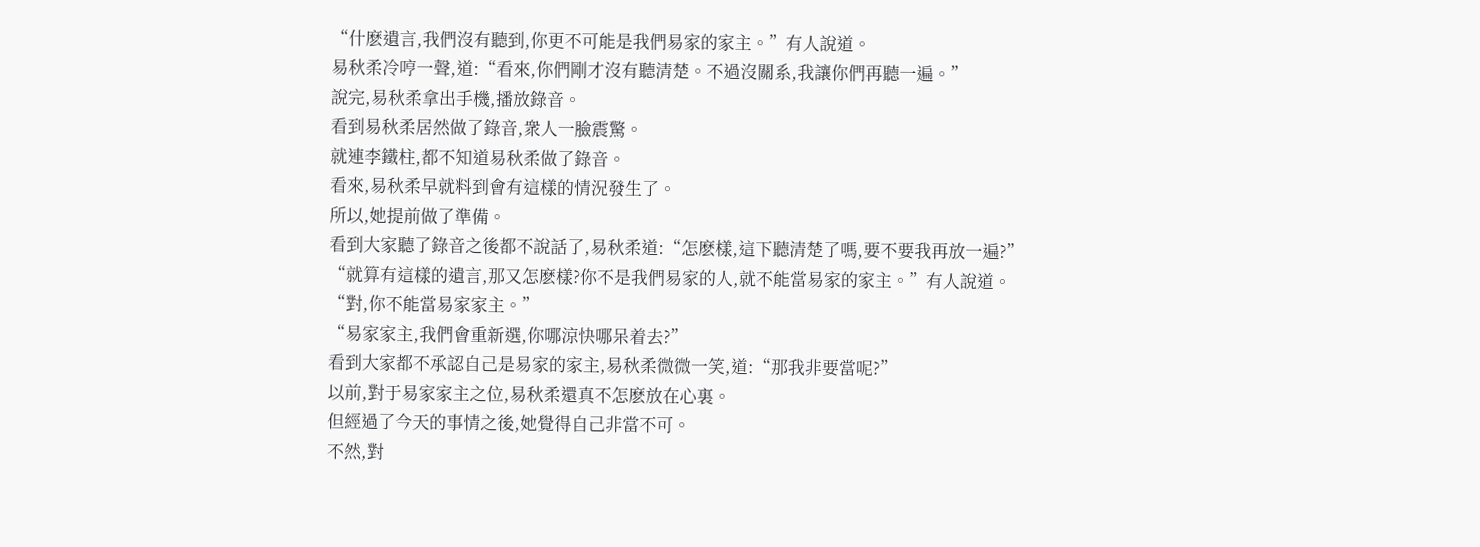“什麽遺言,我們沒有聽到,你更不可能是我們易家的家主。”有人說道。
易秋柔冷哼一聲,道:“看來,你們剛才沒有聽清楚。不過沒關系,我讓你們再聽一遍。”
說完,易秋柔拿出手機,播放錄音。
看到易秋柔居然做了錄音,衆人一臉震驚。
就連李鐵柱,都不知道易秋柔做了錄音。
看來,易秋柔早就料到會有這樣的情況發生了。
所以,她提前做了準備。
看到大家聽了錄音之後都不說話了,易秋柔道:“怎麽樣,這下聽清楚了嗎,要不要我再放一遍?”
“就算有這樣的遺言,那又怎麽樣?你不是我們易家的人,就不能當易家的家主。”有人說道。
“對,你不能當易家家主。”
“易家家主,我們會重新選,你哪涼快哪呆着去?”
看到大家都不承認自己是易家的家主,易秋柔微微一笑,道:“那我非要當呢?”
以前,對于易家家主之位,易秋柔還真不怎麽放在心裏。
但經過了今天的事情之後,她覺得自己非當不可。
不然,對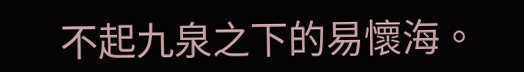不起九泉之下的易懷海。